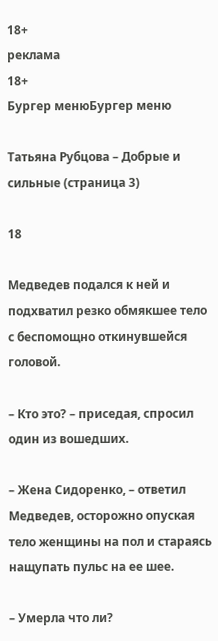18+
реклама
18+
Бургер менюБургер меню

Татьяна Рубцова – Добрые и сильные (страница 3)

18

Медведев подался к ней и подхватил резко обмякшее тело с беспомощно откинувшейся головой.

– Кто это? – приседая, спросил один из вошедших.

– Жена Сидоренко, – ответил Медведев, осторожно опуская тело женщины на пол и стараясь нащупать пульс на ее шее.

– Умерла что ли?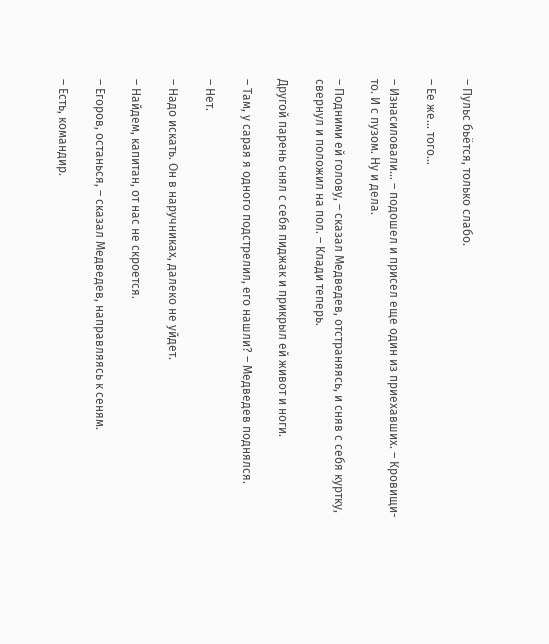– Пульс бьётся, только слабо.

– Ее же… того…

– Изнасиловали… – подошел и присел еще один из приехавших. – Кровищи-то. И с пузом. Ну и дела.

– Подними ей голову, – сказал Медведев, отстраняясь, и сняв с себя куртку, свернул и положил на пол. – Клади теперь.

Другой парень снял с себя пиджак и прикрыл ей живот и ноги.

– Там, у сарая я одного подстрелил, его нашли? – Медведев поднялся.

– Нет.

– Надо искать. Он в наручниках, далеко не уйдет.

– Найдем, капитан, от нас не скроется.

– Егоров, останься, – сказал Медведев, направляясь к сеням.

– Есть, командир.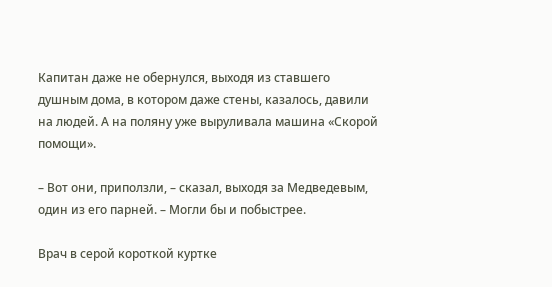Капитан даже не обернулся, выходя из ставшего душным дома, в котором даже стены, казалось, давили на людей. А на поляну уже выруливала машина «Скорой помощи».

– Вот они, приползли, – сказал, выходя за Медведевым, один из его парней. – Могли бы и побыстрее.

Врач в серой короткой куртке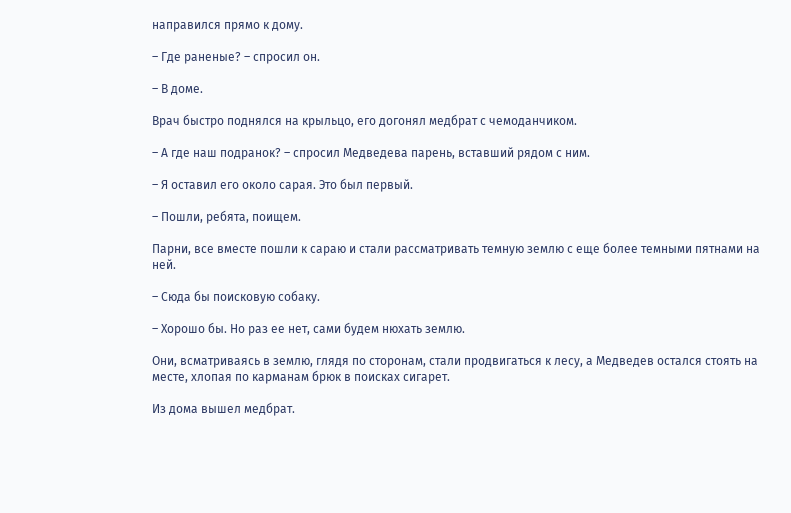направился прямо к дому.

– Где раненые? – спросил он.

– В доме.

Врач быстро поднялся на крыльцо, его догонял медбрат с чемоданчиком.

– А где наш подранок? – спросил Медведева парень, вставший рядом с ним.

– Я оставил его около сарая. Это был первый.

– Пошли, ребята, поищем.

Парни, все вместе пошли к сараю и стали рассматривать темную землю с еще более темными пятнами на ней.

– Сюда бы поисковую собаку.

– Хорошо бы. Но раз ее нет, сами будем нюхать землю.

Они, всматриваясь в землю, глядя по сторонам, стали продвигаться к лесу, а Медведев остался стоять на месте, хлопая по карманам брюк в поисках сигарет.

Из дома вышел медбрат.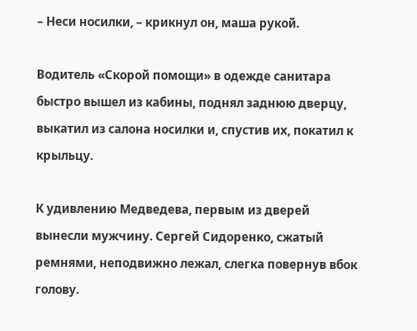– Неси носилки, – крикнул он, маша рукой.

Водитель «Скорой помощи» в одежде санитара быстро вышел из кабины, поднял заднюю дверцу, выкатил из салона носилки и, спустив их, покатил к крыльцу.

К удивлению Медведева, первым из дверей вынесли мужчину. Сергей Сидоренко, сжатый ремнями, неподвижно лежал, слегка повернув вбок голову.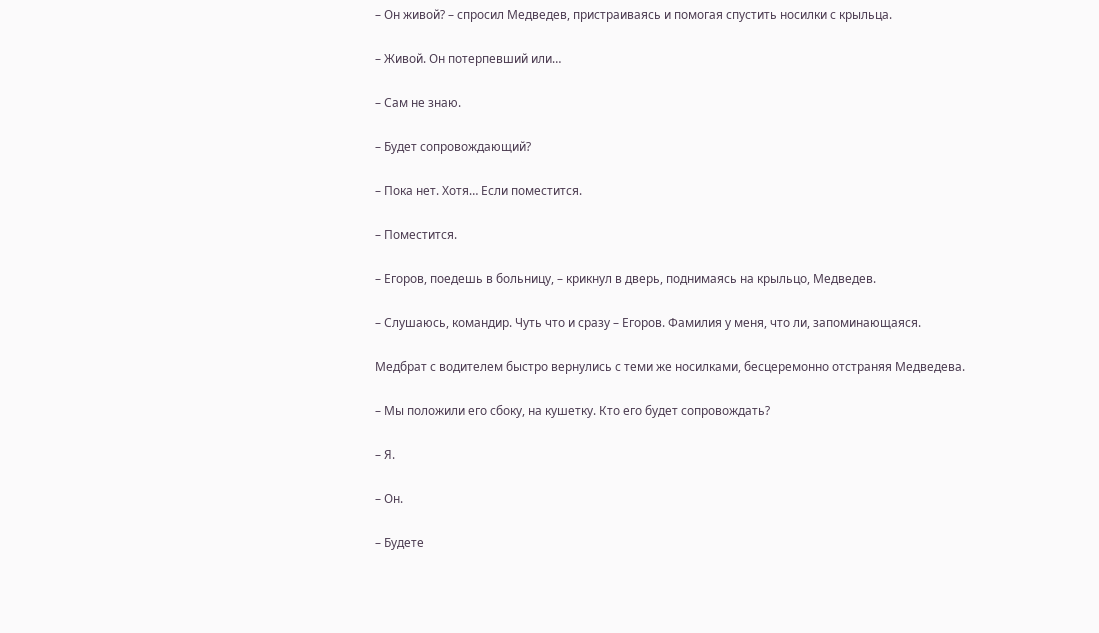– Он живой? – спросил Медведев, пристраиваясь и помогая спустить носилки с крыльца.

– Живой. Он потерпевший или…

– Сам не знаю.

– Будет сопровождающий?

– Пока нет. Хотя… Если поместится.

– Поместится.

– Егоров, поедешь в больницу, – крикнул в дверь, поднимаясь на крыльцо, Медведев.

– Слушаюсь, командир. Чуть что и сразу – Егоров. Фамилия у меня, что ли, запоминающаяся.

Медбрат с водителем быстро вернулись с теми же носилками, бесцеремонно отстраняя Медведева.

– Мы положили его сбоку, на кушетку. Кто его будет сопровождать?

– Я.

– Он.

– Будете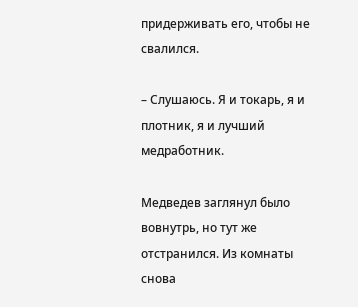придерживать его, чтобы не свалился.

– Слушаюсь. Я и токарь, я и плотник, я и лучший медработник.

Медведев заглянул было вовнутрь, но тут же отстранился. Из комнаты снова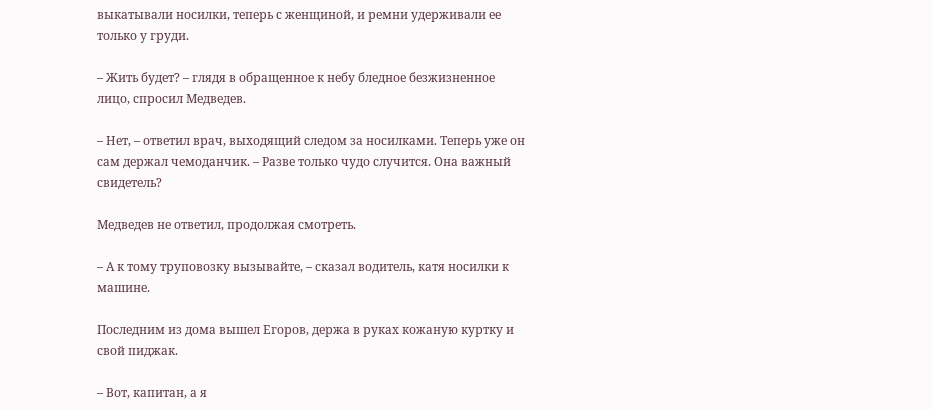выкатывали носилки, теперь с женщиной, и ремни удерживали ее только у груди.

– Жить будет? – глядя в обращенное к небу бледное безжизненное лицо, спросил Медведев.

– Нет, – ответил врач, выходящий следом за носилками. Теперь уже он сам держал чемоданчик. – Разве только чудо случится. Она важный свидетель?

Медведев не ответил, продолжая смотреть.

– А к тому труповозку вызывайте, – сказал водитель, катя носилки к машине.

Последним из дома вышел Егоров, держа в руках кожаную куртку и свой пиджак.

– Вот, капитан, а я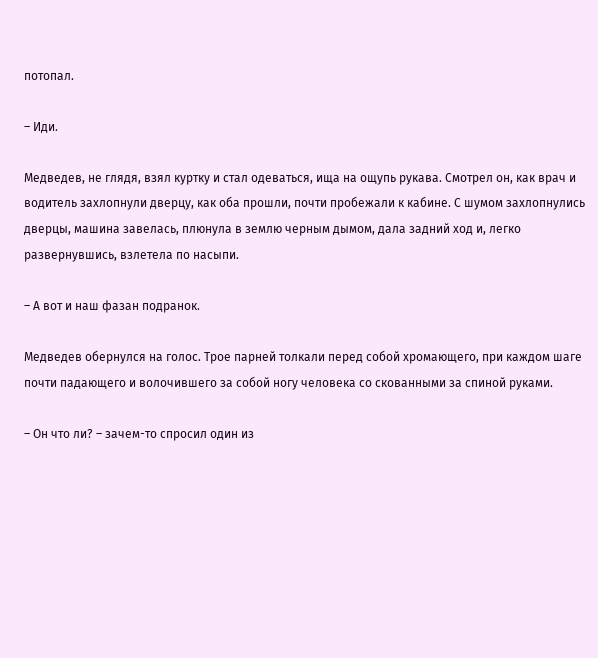потопал.

– Иди.

Медведев, не глядя, взял куртку и стал одеваться, ища на ощупь рукава. Смотрел он, как врач и водитель захлопнули дверцу, как оба прошли, почти пробежали к кабине. С шумом захлопнулись дверцы, машина завелась, плюнула в землю черным дымом, дала задний ход и, легко развернувшись, взлетела по насыпи.

– А вот и наш фазан подранок.

Медведев обернулся на голос. Трое парней толкали перед собой хромающего, при каждом шаге почти падающего и волочившего за собой ногу человека со скованными за спиной руками.

– Он что ли? – зачем-то спросил один из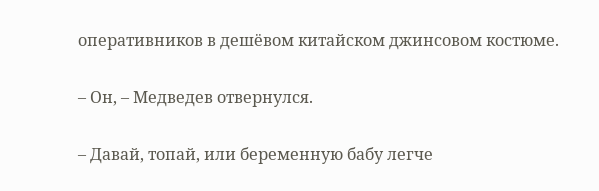оперативников в дешёвом китайском джинсовом костюме.

– Он, – Медведев отвернулся.

– Давай, топай, или беременную бабу легче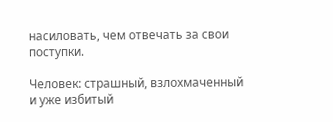насиловать, чем отвечать за свои поступки.

Человек: страшный, взлохмаченный и уже избитый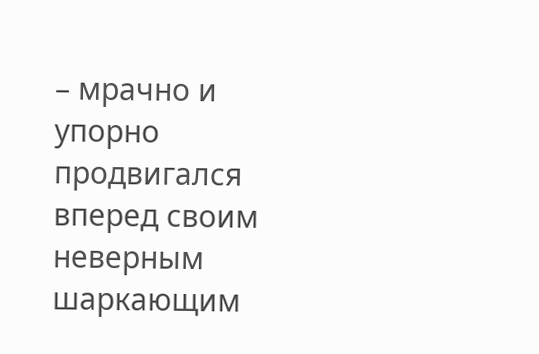– мрачно и упорно продвигался вперед своим неверным шаркающим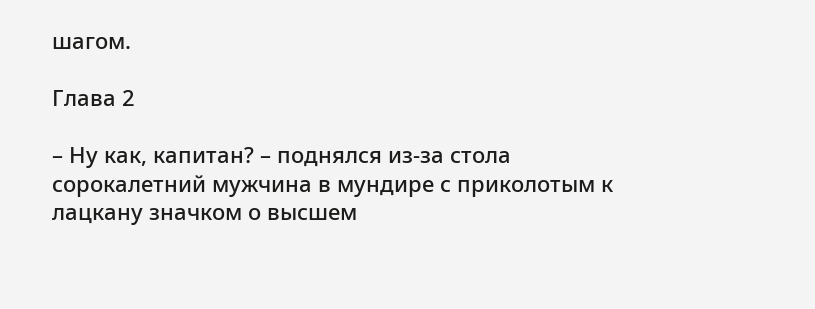шагом.

Глава 2

– Ну как, капитан? – поднялся из-за стола сорокалетний мужчина в мундире с приколотым к лацкану значком о высшем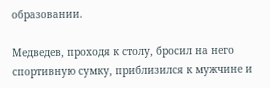образовании.

Медведев, проходя к столу, бросил на него спортивную сумку, приблизился к мужчине и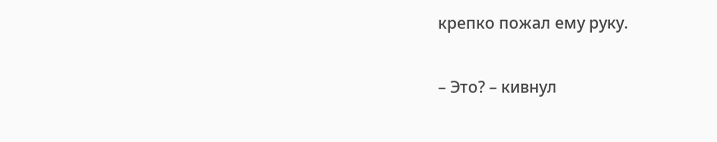крепко пожал ему руку.

– Это? – кивнул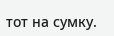тот на сумку.